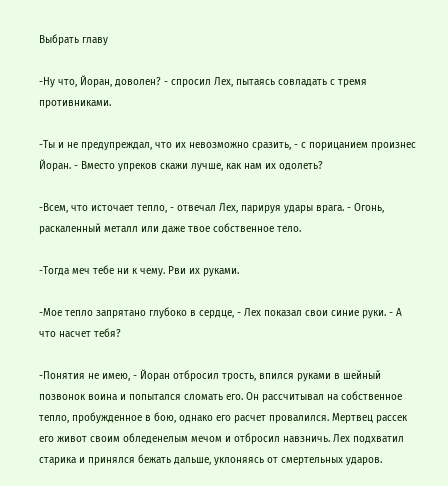Выбрать главу

-Ну что, Йоран, доволен? - спросил Лех, пытаясь совладать с тремя противниками.

-Ты и не предупреждал, что их невозможно сразить, - с порицанием произнес Йоран. - Вместо упреков скажи лучше, как нам их одолеть?

-Всем, что источает тепло, - отвечал Лех, парируя удары врага. - Огонь, раскаленный металл или даже твое собственное тело.

-Тогда меч тебе ни к чему. Рви их руками.

-Мое тепло запрятано глубоко в сердце, - Лех показал свои синие руки. - А что насчет тебя?

-Понятия не имею, - Йоран отбросил трость, впился руками в шейный позвонок воина и попытался сломать его. Он рассчитывал на собственное тепло, пробужденное в бою, однако его расчет провалился. Мертвец рассек его живот своим обледенелым мечом и отбросил навзничь. Лех подхватил старика и принялся бежать дальше, уклоняясь от смертельных ударов.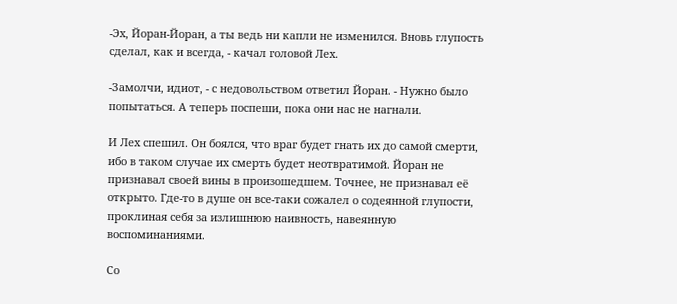-Эх, Йоран-Йоран, а ты ведь ни капли не изменился. Вновь глупость сделал, как и всегда, - качал головой Лех.

-Замолчи, идиот, - с недовольством ответил Йоран. - Нужно было попытаться. А теперь поспеши, пока они нас не нагнали.

И Лех спешил. Он боялся, что враг будет гнать их до самой смерти, ибо в таком случае их смерть будет неотвратимой. Йоран не признавал своей вины в произошедшем. Точнее, не признавал её открыто. Где-то в душе он все-таки сожалел о содеянной глупости, проклиная себя за излишнюю наивность, навеянную воспоминаниями.

Со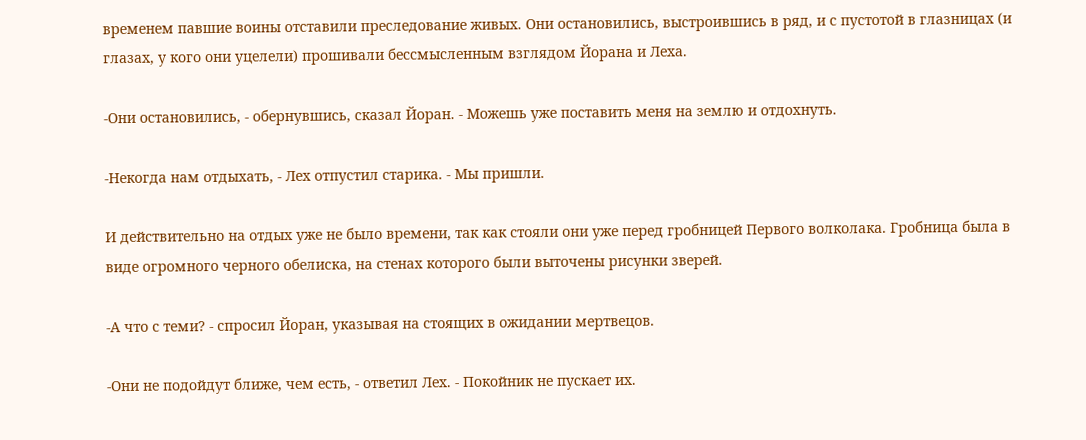временем павшие воины отставили преследование живых. Они остановились, выстроившись в ряд, и с пустотой в глазницах (и глазах, у кого они уцелели) прошивали бессмысленным взглядом Йорана и Леха.

-Они остановились, - обернувшись, сказал Йоран. - Можешь уже поставить меня на землю и отдохнуть.

-Некогда нам отдыхать, - Лех отпустил старика. - Мы пришли.

И действительно на отдых уже не было времени, так как стояли они уже перед гробницей Первого волколака. Гробница была в виде огромного черного обелиска, на стенах которого были выточены рисунки зверей.

-А что с теми? - спросил Йоран, указывая на стоящих в ожидании мертвецов.

-Они не подойдут ближе, чем есть, - ответил Лех. - Покойник не пускает их.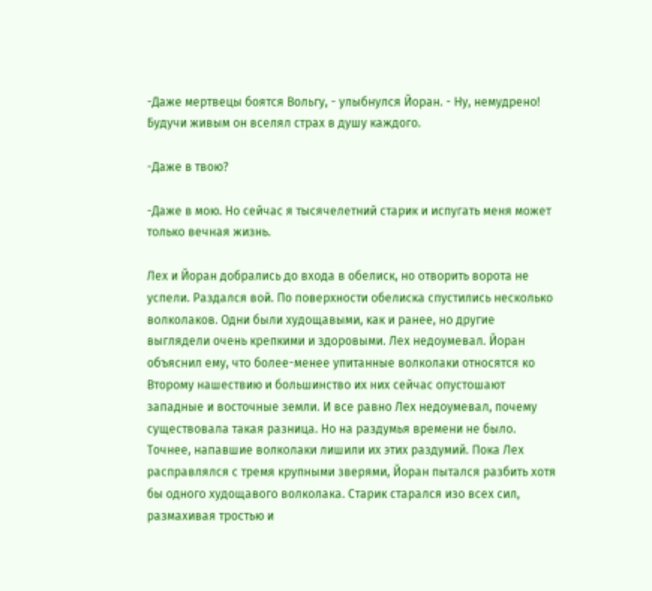-Даже мертвецы боятся Вольгу, - улыбнулся Йоран. - Ну, немудрено! Будучи живым он вселял страх в душу каждого.

-Даже в твою?

-Даже в мою. Но сейчас я тысячелетний старик и испугать меня может только вечная жизнь.

Лех и Йоран добрались до входа в обелиск, но отворить ворота не успели. Раздался вой. По поверхности обелиска спустились несколько волколаков. Одни были худощавыми, как и ранее, но другие выглядели очень крепкими и здоровыми. Лех недоумевал. Йоран объяснил ему, что более-менее упитанные волколаки относятся ко Второму нашествию и большинство их них сейчас опустошают западные и восточные земли. И все равно Лех недоумевал, почему существовала такая разница. Но на раздумья времени не было. Точнее, напавшие волколаки лишили их этих раздумий. Пока Лех расправлялся с тремя крупными зверями, Йоран пытался разбить хотя бы одного худощавого волколака. Старик старался изо всех сил, размахивая тростью и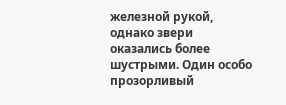железной рукой, однако звери оказались более шустрыми. Один особо прозорливый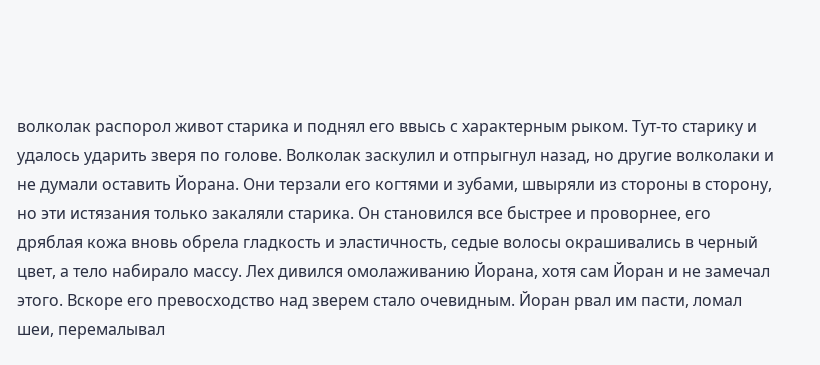волколак распорол живот старика и поднял его ввысь с характерным рыком. Тут-то старику и удалось ударить зверя по голове. Волколак заскулил и отпрыгнул назад, но другие волколаки и не думали оставить Йорана. Они терзали его когтями и зубами, швыряли из стороны в сторону, но эти истязания только закаляли старика. Он становился все быстрее и проворнее, его дряблая кожа вновь обрела гладкость и эластичность, седые волосы окрашивались в черный цвет, а тело набирало массу. Лех дивился омолаживанию Йорана, хотя сам Йоран и не замечал этого. Вскоре его превосходство над зверем стало очевидным. Йоран рвал им пасти, ломал шеи, перемалывал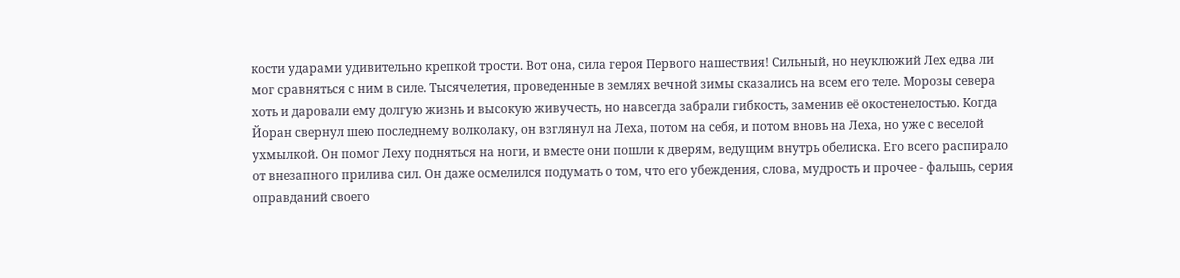кости ударами удивительно крепкой трости. Вот она, сила героя Первого нашествия! Сильный, но неуклюжий Лех едва ли мог сравняться с ним в силе. Тысячелетия, проведенные в землях вечной зимы сказались на всем его теле. Морозы севера хоть и даровали ему долгую жизнь и высокую живучесть, но навсегда забрали гибкость, заменив её окостенелостью. Когда Йоран свернул шею последнему волколаку, он взглянул на Леха, потом на себя, и потом вновь на Леха, но уже с веселой ухмылкой. Он помог Леху подняться на ноги, и вместе они пошли к дверям, ведущим внутрь обелиска. Его всего распирало от внезапного прилива сил. Он даже осмелился подумать о том, что его убеждения, слова, мудрость и прочее - фальшь, серия оправданий своего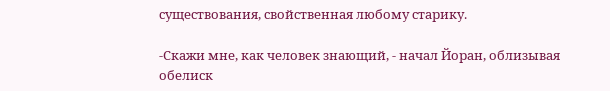существования, свойственная любому старику.

-Скажи мне, как человек знающий, - начал Йоран, облизывая обелиск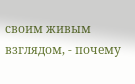своим живым взглядом, - почему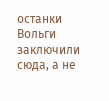останки Вольги заключили сюда, а не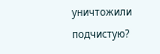уничтожили подчистую?